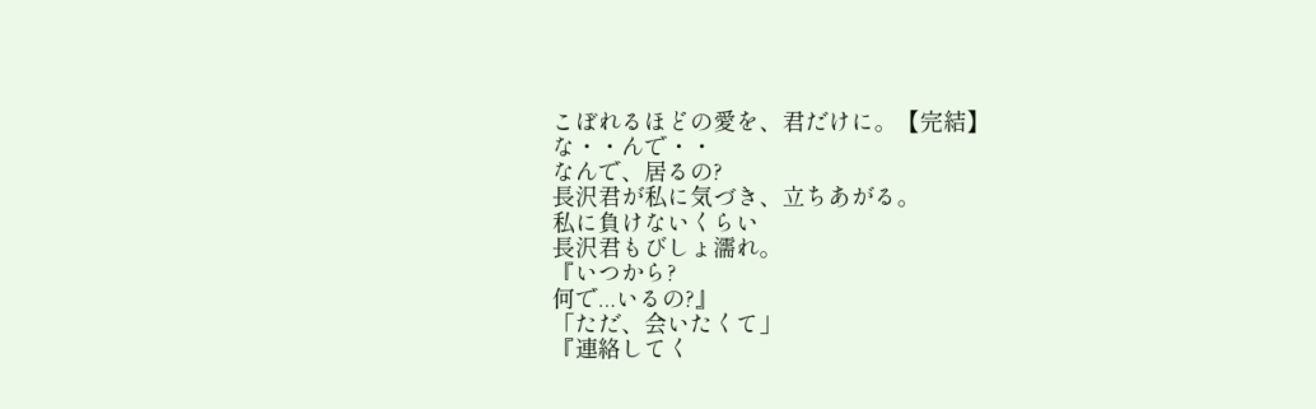こぼれるほどの愛を、君だけに。【完結】
な・・んで・・
なんで、居るの?
長沢君が私に気づき、立ちあがる。
私に負けないくらい
長沢君もびしょ濡れ。
『いつから?
何で...いるの?』
「ただ、会いたくて」
『連絡してく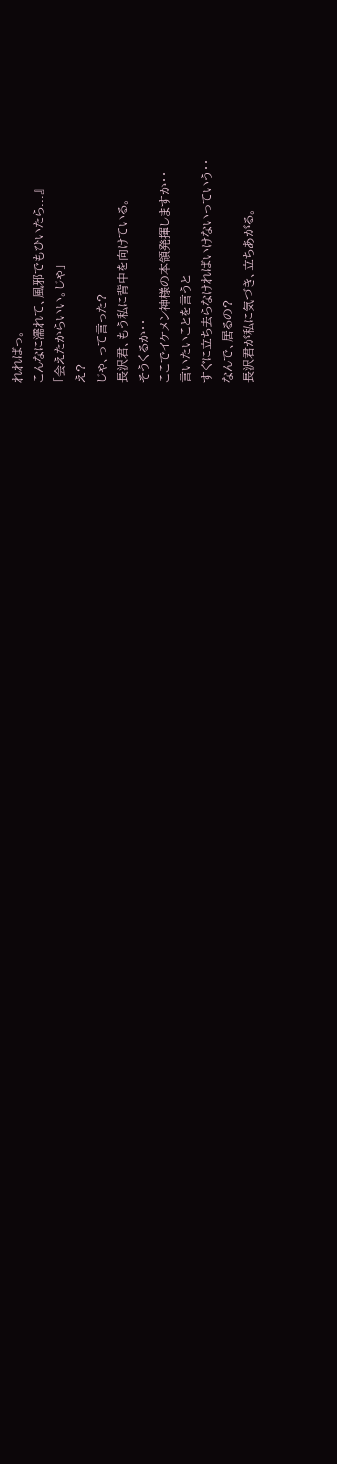れればっ。
こんなに濡れて、風邪でもひいたら...』
「会えたからいい。じゃ」
え?
じゃ、って言った?
長沢君、もう私に背中を向けている。
そうくるか・・
ここでイケメン神様の本領発揮しますか・・
言いたいことを言うと
すぐに立ち去らなければいけないっていう・・
なんで、居るの?
長沢君が私に気づき、立ちあがる。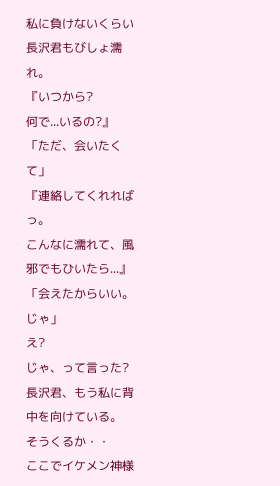私に負けないくらい
長沢君もびしょ濡れ。
『いつから?
何で...いるの?』
「ただ、会いたくて」
『連絡してくれればっ。
こんなに濡れて、風邪でもひいたら...』
「会えたからいい。じゃ」
え?
じゃ、って言った?
長沢君、もう私に背中を向けている。
そうくるか・・
ここでイケメン神様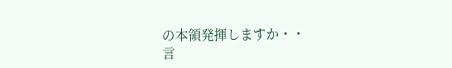の本領発揮しますか・・
言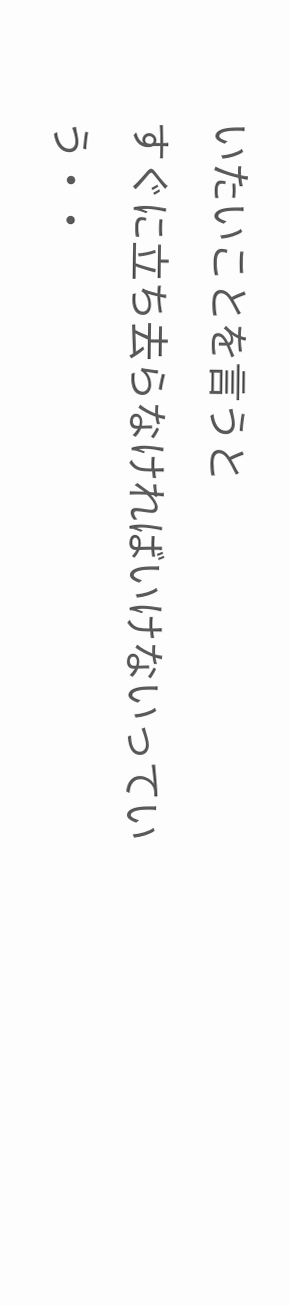いたいことを言うと
すぐに立ち去らなければいけないっていう・・